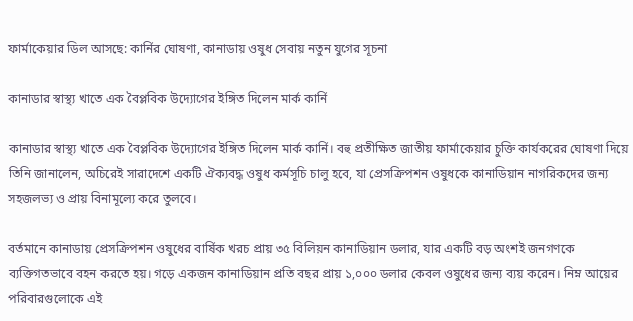ফার্মাকেয়ার ডিল আসছে: কার্নির ঘোষণা, কানাডায় ওষুধ সেবায় নতুন যুগের সূচনা

কানাডার স্বাস্থ্য খাতে এক বৈপ্লবিক উদ্যোগের ইঙ্গিত দিলেন মার্ক কার্নি

কানাডার স্বাস্থ্য খাতে এক বৈপ্লবিক উদ্যোগের ইঙ্গিত দিলেন মার্ক কার্নি। বহু প্রতীক্ষিত জাতীয় ফার্মাকেয়ার চুক্তি কার্যকরের ঘোষণা দিয়ে তিনি জানালেন, অচিরেই সারাদেশে একটি ঐক্যবদ্ধ ওষুধ কর্মসূচি চালু হবে, যা প্রেসক্রিপশন ওষুধকে কানাডিয়ান নাগরিকদের জন্য সহজলভ্য ও প্রায় বিনামূল্যে করে তুলবে।

বর্তমানে কানাডায় প্রেসক্রিপশন ওষুধের বার্ষিক খরচ প্রায় ৩৫ বিলিয়ন কানাডিয়ান ডলার, যার একটি বড় অংশই জনগণকে ব্যক্তিগতভাবে বহন করতে হয়। গড়ে একজন কানাডিয়ান প্রতি বছর প্রায় ১,০০০ ডলার কেবল ওষুধের জন্য ব্যয় করেন। নিম্ন আয়ের পরিবারগুলোকে এই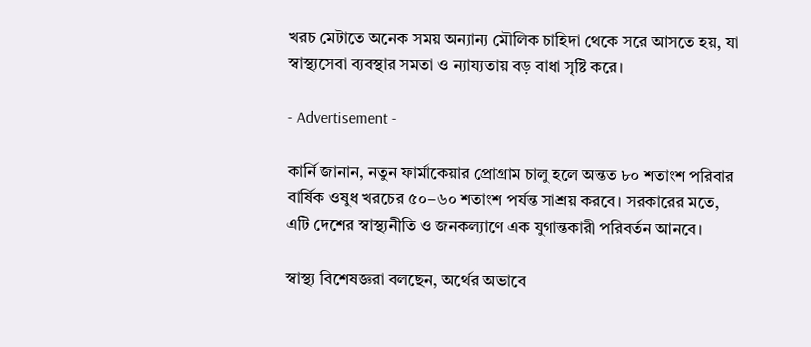খরচ মেটাতে অনেক সময় অন্যান্য মৌলিক চাহিদা থেকে সরে আসতে হয়, যা স্বাস্থ্যসেবা ব্যবস্থার সমতা ও ন্যায্যতায় বড় বাধা সৃষ্টি করে।

- Advertisement -

কার্নি জানান, নতুন ফার্মাকেয়ার প্রোগ্রাম চালু হলে অন্তত ৮০ শতাংশ পরিবার বার্ষিক ওষুধ খরচের ৫০–৬০ শতাংশ পর্যন্ত সাশ্রয় করবে। সরকারের মতে, এটি দেশের স্বাস্থ্যনীতি ও জনকল্যাণে এক যুগান্তকারী পরিবর্তন আনবে।

স্বাস্থ্য বিশেষজ্ঞরা বলছেন, অর্থের অভাবে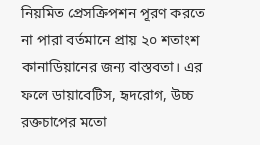নিয়মিত প্রেসক্রিপশন পূরণ করতে না পারা বর্তমানে প্রায় ২০ শতাংশ কানাডিয়ানের জন্য বাস্তবতা। এর ফলে ডায়াবেটিস, হৃদরোগ, উচ্চ রক্তচাপের মতো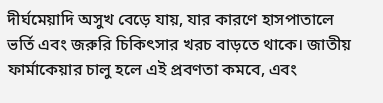দীর্ঘমেয়াদি অসুখ বেড়ে যায়, যার কারণে হাসপাতালে ভর্তি এবং জরুরি চিকিৎসার খরচ বাড়তে থাকে। জাতীয় ফার্মাকেয়ার চালু হলে এই প্রবণতা কমবে, এবং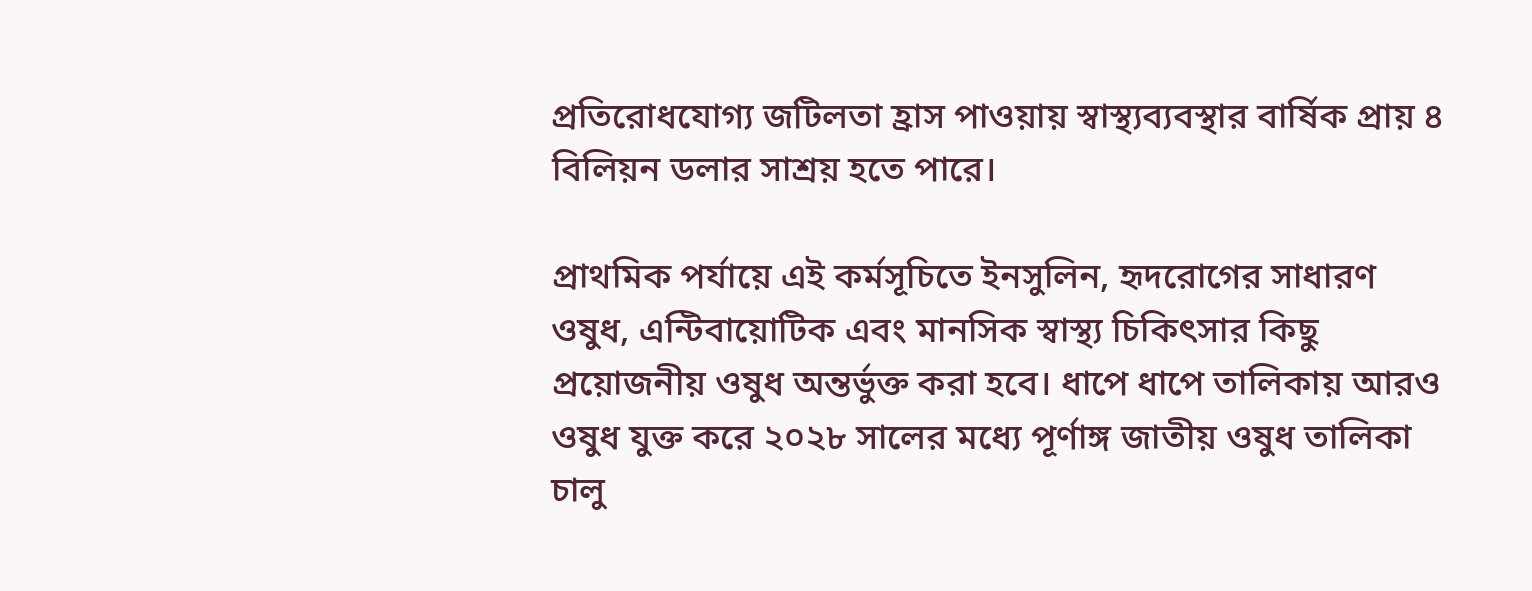প্রতিরোধযোগ্য জটিলতা হ্রাস পাওয়ায় স্বাস্থ্যব্যবস্থার বার্ষিক প্রায় ৪ বিলিয়ন ডলার সাশ্রয় হতে পারে।

প্রাথমিক পর্যায়ে এই কর্মসূচিতে ইনসুলিন, হৃদরোগের সাধারণ ওষুধ, এন্টিবায়োটিক এবং মানসিক স্বাস্থ্য চিকিৎসার কিছু প্রয়োজনীয় ওষুধ অন্তর্ভুক্ত করা হবে। ধাপে ধাপে তালিকায় আরও ওষুধ যুক্ত করে ২০২৮ সালের মধ্যে পূর্ণাঙ্গ জাতীয় ওষুধ তালিকা চালু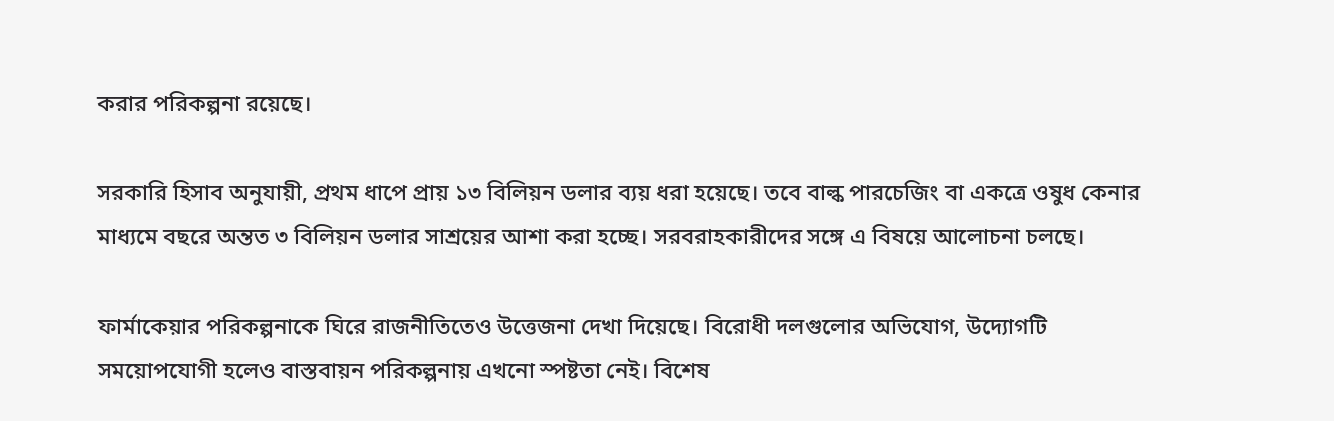করার পরিকল্পনা রয়েছে।

সরকারি হিসাব অনুযায়ী, প্রথম ধাপে প্রায় ১৩ বিলিয়ন ডলার ব্যয় ধরা হয়েছে। তবে বাল্ক পারচেজিং বা একত্রে ওষুধ কেনার মাধ্যমে বছরে অন্তত ৩ বিলিয়ন ডলার সাশ্রয়ের আশা করা হচ্ছে। সরবরাহকারীদের সঙ্গে এ বিষয়ে আলোচনা চলছে।

ফার্মাকেয়ার পরিকল্পনাকে ঘিরে রাজনীতিতেও উত্তেজনা দেখা দিয়েছে। বিরোধী দলগুলোর অভিযোগ, উদ্যোগটি সময়োপযোগী হলেও বাস্তবায়ন পরিকল্পনায় এখনো স্পষ্টতা নেই। বিশেষ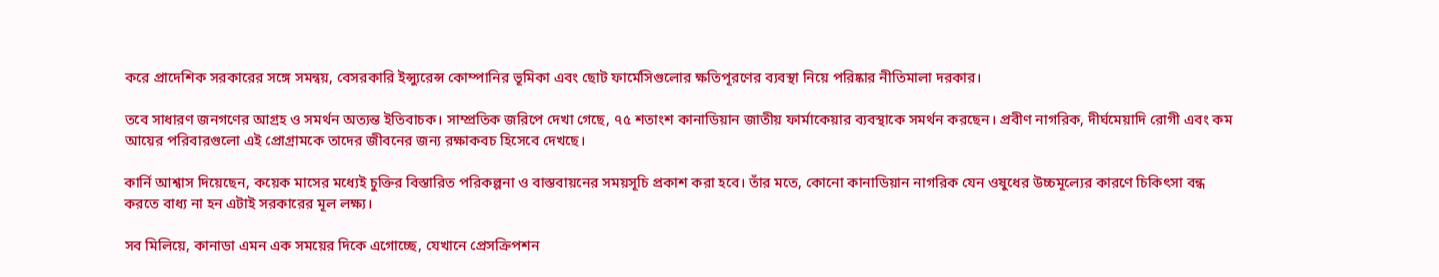করে প্রাদেশিক সরকারের সঙ্গে সমন্বয়, বেসরকারি ইন্স্যুরেন্স কোম্পানির ভূমিকা এবং ছোট ফার্মেসিগুলোর ক্ষতিপূরণের ব্যবস্থা নিয়ে পরিষ্কার নীতিমালা দরকার।

তবে সাধারণ জনগণের আগ্রহ ও সমর্থন অত্যন্ত ইতিবাচক। সাম্প্রতিক জরিপে দেখা গেছে, ৭৫ শতাংশ কানাডিয়ান জাতীয় ফার্মাকেয়ার ব্যবস্থাকে সমর্থন করছেন। প্রবীণ নাগরিক, দীর্ঘমেয়াদি রোগী এবং কম আয়ের পরিবারগুলো এই প্রোগ্রামকে তাদের জীবনের জন্য রক্ষাকবচ হিসেবে দেখছে।

কার্নি আশ্বাস দিয়েছেন, কয়েক মাসের মধ্যেই চুক্তির বিস্তারিত পরিকল্পনা ও বাস্তবায়নের সময়সূচি প্রকাশ করা হবে। তাঁর মতে, কোনো কানাডিয়ান নাগরিক যেন ওষুধের উচ্চমূল্যের কারণে চিকিৎসা বন্ধ করতে বাধ্য না হন এটাই সরকারের মূল লক্ষ্য।

সব মিলিয়ে, কানাডা এমন এক সময়ের দিকে এগোচ্ছে, যেখানে প্রেসক্রিপশন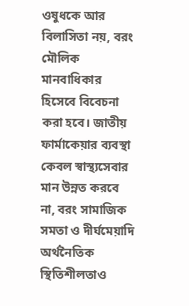ওষুধকে আর বিলাসিতা নয়, বরং মৌলিক মানবাধিকার হিসেবে বিবেচনা করা হবে। জাতীয় ফার্মাকেয়ার ব্যবস্থা কেবল স্বাস্থ্যসেবার মান উন্নত করবে না, বরং সামাজিক সমতা ও দীর্ঘমেয়াদি অর্থনৈতিক স্থিতিশীলতাও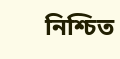নিশ্চিত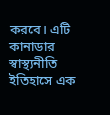করবে। এটি কানাডার স্বাস্থ্যনীতি ইতিহাসে এক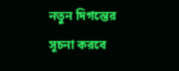নতুন দিগন্তের সূচনা করবে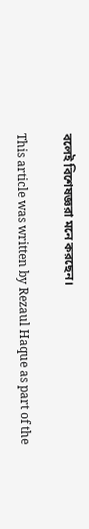বলেই বিশেষজ্ঞরা মনে করছেন।

This article was written by Rezaul Haque as part of the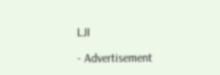LJI

- Advertisement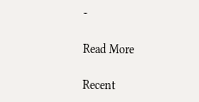-

Read More

Recent